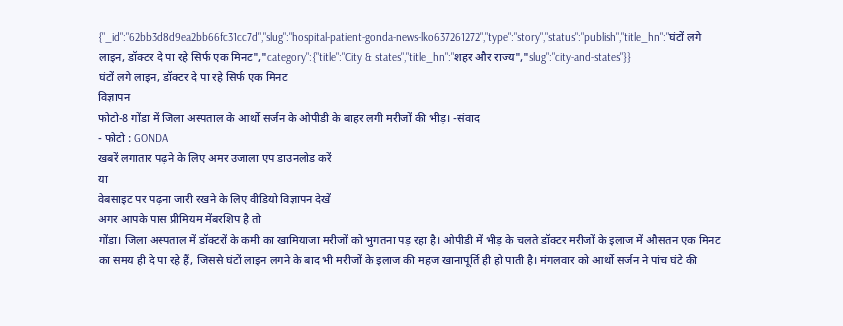{"_id":"62bb3d8d9ea2bb66fc31cc7d","slug":"hospital-patient-gonda-news-lko637261272","type":"story","status":"publish","title_hn":"घंटों लगे लाइन, डॉक्टर दे पा रहे सिर्फ एक मिनट","category":{"title":"City & states","title_hn":"शहर और राज्य","slug":"city-and-states"}}
घंटों लगे लाइन, डॉक्टर दे पा रहे सिर्फ एक मिनट
विज्ञापन
फोटो-8 गोंडा में जिला अस्पताल के आर्थो सर्जन के ओपीडी के बाहर लगी मरीजों की भीड़। -संवाद
- फोटो : GONDA
खबरें लगातार पढ़ने के लिए अमर उजाला एप डाउनलोड करें
या
वेबसाइट पर पढ़ना जारी रखने के लिए वीडियो विज्ञापन देखें
अगर आपके पास प्रीमियम मेंबरशिप है तो
गोंडा। जिला अस्पताल में डॉक्टरों के कमी का खामियाजा मरीजों को भुगतना पड़ रहा है। ओपीडी में भीड़ के चलते डॉक्टर मरीजों के इलाज में औसतन एक मिनट का समय ही दे पा रहे हैं, जिससे घंटों लाइन लगने के बाद भी मरीजों के इलाज की महज खानापूर्ति ही हो पाती है। मंगलवार को आर्थो सर्जन ने पांच घंटे की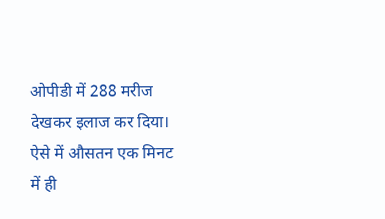ओपीडी में 288 मरीज देखकर इलाज कर दिया। ऐसे में औसतन एक मिनट में ही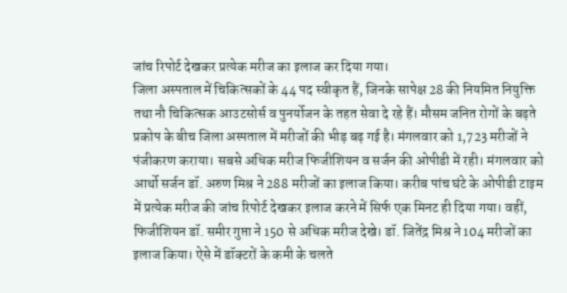जांच रिपोर्ट देखकर प्रत्येक मरीज का इलाज कर दिया गया।
जिला अस्पताल में चिकित्सकों के 44 पद स्वीकृत हैं, जिनके सापेक्ष 28 की नियमित नियुक्ति तथा नौ चिकित्सक आउटसोर्स व पुनर्योजन के तहत सेवा दे रहे हैं। मौसम जनित रोगों के बढ़ते प्रकोप के बीच जिला अस्पताल में मरीजों की भीड़ बढ़ गई है। मंगलवार को 1,723 मरीजों ने पंजीकरण कराया। सबसे अधिक मरीज फिजीशियन व सर्जन की ओपीडी में रही। मंगलवार को आर्थो सर्जन डॉ. अरुण मिश्र ने 288 मरीजों का इलाज किया। करीब पांच घंटे के ओपीडी टाइम में प्रत्येक मरीज की जांच रिपोर्ट देखकर इलाज करने में सिर्फ एक मिनट ही दिया गया। वहीं, फिजीशियन डॉ. समीर गुप्ता ने 150 से अधिक मरीज देखे। डॉ. जितेंद्र मिश्र ने 104 मरीजों का इलाज किया। ऐसे में डॉक्टरों के कमी के चलते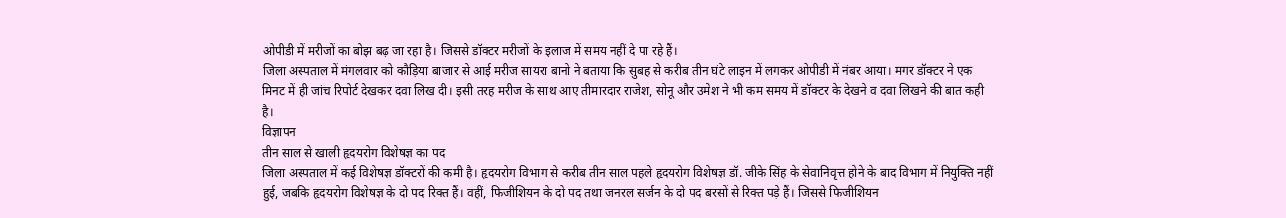ओपीडी में मरीजों का बोझ बढ़ जा रहा है। जिससे डॉक्टर मरीजों के इलाज में समय नहीं दे पा रहे हैं।
जिला अस्पताल में मंगलवार को कौड़िया बाजार से आई मरीज सायरा बानो ने बताया कि सुबह से करीब तीन घंटे लाइन में लगकर ओपीडी में नंबर आया। मगर डॉक्टर ने एक मिनट में ही जांच रिपोर्ट देखकर दवा लिख दी। इसी तरह मरीज के साथ आए तीमारदार राजेश, सोनू और उमेश ने भी कम समय में डॉक्टर के देखने व दवा लिखने की बात कही है।
विज्ञापन
तीन साल से खाली हृदयरोग विशेषज्ञ का पद
जिला अस्पताल में कई विशेषज्ञ डॉक्टरों की कमी है। हृदयरोग विभाग से करीब तीन साल पहले हृदयरोग विशेषज्ञ डॉ. जीके सिंह के सेवानिवृत्त होने के बाद विभाग में नियुक्ति नहीं हुई, जबकि हृदयरोग विशेषज्ञ के दो पद रिक्त हैं। वहीं, फिजीशियन के दो पद तथा जनरल सर्जन के दो पद बरसों से रिक्त पड़े हैं। जिससे फिजीशियन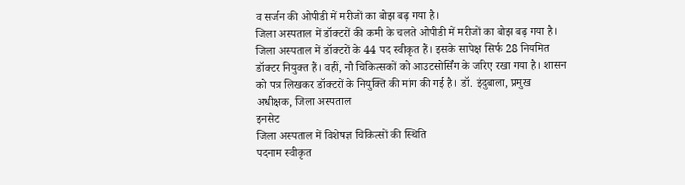व सर्जन की ओपीडी में मरीजों का बोझ बढ़ गया है।
जिला अस्पताल में डॉक्टरों की कमी के चलते ओपीडी में मरीजों का बोझ बढ़ गया है। जिला अस्पताल में डॉक्टरों के 44 पद स्वीकृत हैं। इसके सापेक्ष सिर्फ 28 नियमित डॉक्टर नियुक्त हैं। वहीं, नौ चिकित्सकों को आउटसोर्सिंग के जरिए रखा गया है। शासन को पत्र लिखकर डॉक्टरों के नियुक्ति की मांग की गई है। डॉ. इंदुबाला, प्रमुख अधीक्षक, जिला अस्पताल
इनसेट
जिला अस्पताल में विशेषज्ञ चिकित्सों की स्थिति
पदनाम स्वीकृत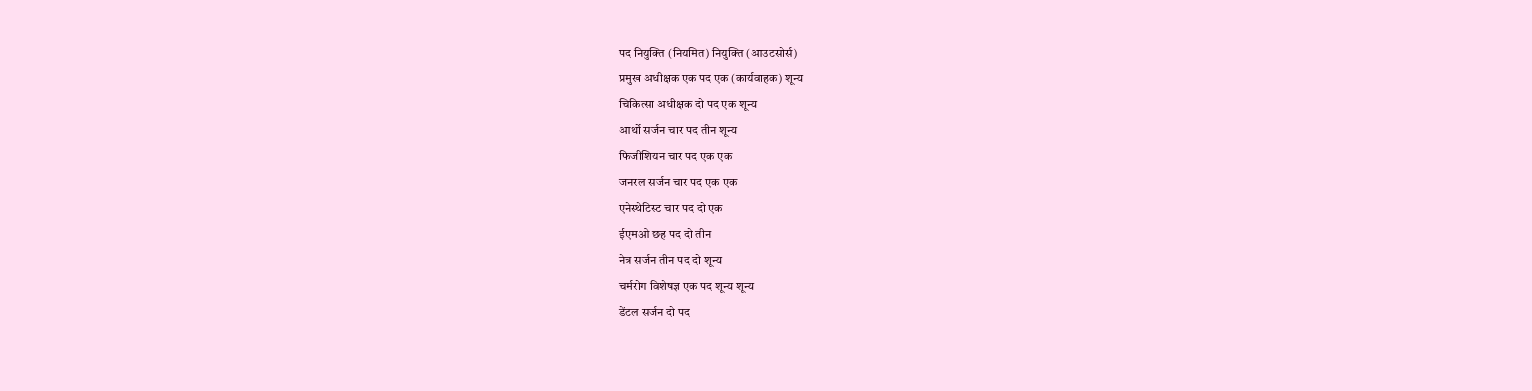पद नियुक्ति (नियमित) नियुक्ति (आउटसोर्स)
प्रमुख अधीक्षक एक पद एक (कार्यवाहक) शून्य
चिकित्सा अधीक्षक दो पद एक शून्य
आर्थो सर्जन चार पद तीन शून्य
फिजीशियन चार पद एक एक
जनरल सर्जन चार पद एक एक
एनेस्थेटिस्ट चार पद दो एक
ईएमओ छह पद दो तीन
नेत्र सर्जन तीन पद दो शून्य
चर्मरोग विशेषज्ञ एक पद शून्य शून्य
डेंटल सर्जन दो पद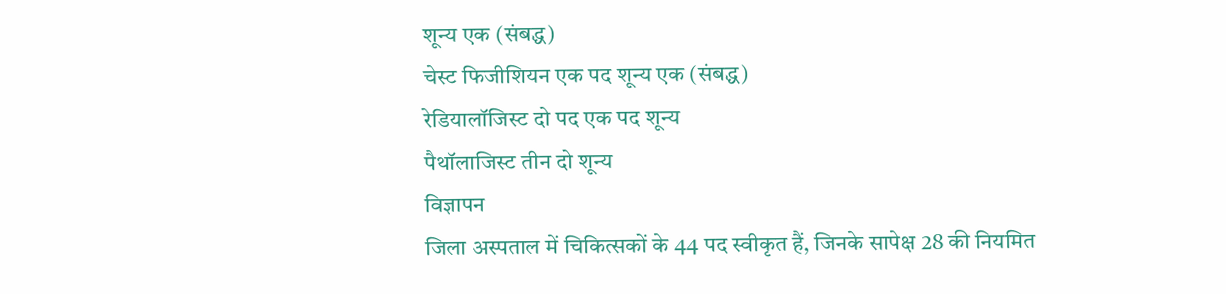शून्य एक (संबद्ध)
चेस्ट फिजीशियन एक पद शून्य एक (संबद्ध)
रेडियालॉजिस्ट दो पद एक पद शून्य
पैथॉलाजिस्ट तीन दो शून्य
विज्ञापन
जिला अस्पताल में चिकित्सकों के 44 पद स्वीकृत हैं, जिनके सापेक्ष 28 की नियमित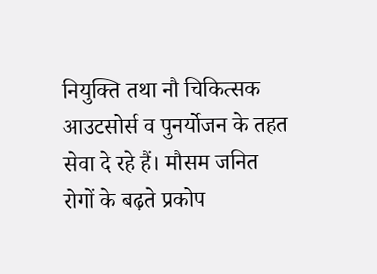नियुक्ति तथा नौ चिकित्सक आउटसोर्स व पुनर्योजन के तहत सेवा दे रहे हैं। मौसम जनित रोगों के बढ़ते प्रकोप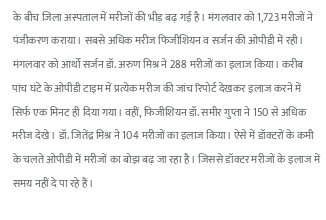के बीच जिला अस्पताल में मरीजों की भीड़ बढ़ गई है। मंगलवार को 1,723 मरीजों ने पंजीकरण कराया। सबसे अधिक मरीज फिजीशियन व सर्जन की ओपीडी में रही। मंगलवार को आर्थो सर्जन डॉ. अरुण मिश्र ने 288 मरीजों का इलाज किया। करीब पांच घंटे के ओपीडी टाइम में प्रत्येक मरीज की जांच रिपोर्ट देखकर इलाज करने में सिर्फ एक मिनट ही दिया गया। वहीं, फिजीशियन डॉ. समीर गुप्ता ने 150 से अधिक मरीज देखे। डॉ. जितेंद्र मिश्र ने 104 मरीजों का इलाज किया। ऐसे में डॉक्टरों के कमी के चलते ओपीडी में मरीजों का बोझ बढ़ जा रहा है। जिससे डॉक्टर मरीजों के इलाज में समय नहीं दे पा रहे हैं।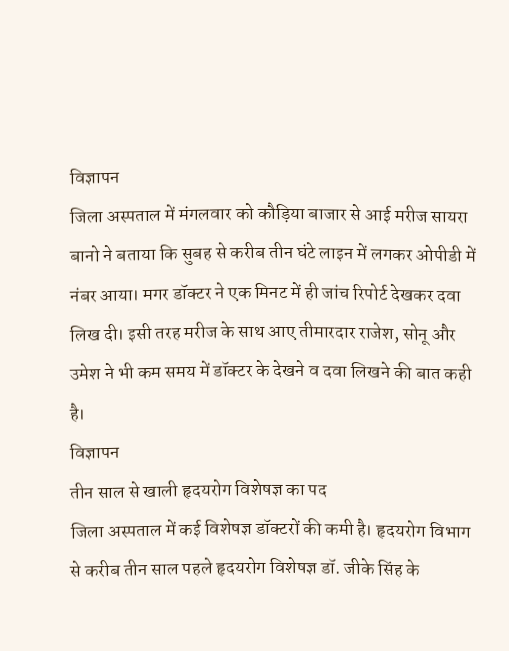विज्ञापन
जिला अस्पताल में मंगलवार को कौड़िया बाजार से आई मरीज सायरा बानो ने बताया कि सुबह से करीब तीन घंटे लाइन में लगकर ओपीडी में नंबर आया। मगर डॉक्टर ने एक मिनट में ही जांच रिपोर्ट देखकर दवा लिख दी। इसी तरह मरीज के साथ आए तीमारदार राजेश, सोनू और उमेश ने भी कम समय में डॉक्टर के देखने व दवा लिखने की बात कही है।
विज्ञापन
तीन साल से खाली हृदयरोग विशेषज्ञ का पद
जिला अस्पताल में कई विशेषज्ञ डॉक्टरों की कमी है। हृदयरोग विभाग से करीब तीन साल पहले हृदयरोग विशेषज्ञ डॉ. जीके सिंह के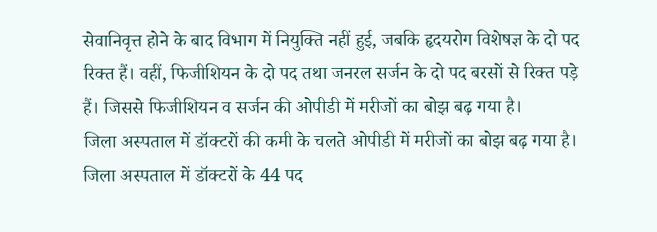सेवानिवृत्त होने के बाद विभाग में नियुक्ति नहीं हुई, जबकि हृदयरोग विशेषज्ञ के दो पद रिक्त हैं। वहीं, फिजीशियन के दो पद तथा जनरल सर्जन के दो पद बरसों से रिक्त पड़े हैं। जिससे फिजीशियन व सर्जन की ओपीडी में मरीजों का बोझ बढ़ गया है।
जिला अस्पताल में डॉक्टरों की कमी के चलते ओपीडी में मरीजों का बोझ बढ़ गया है। जिला अस्पताल में डॉक्टरों के 44 पद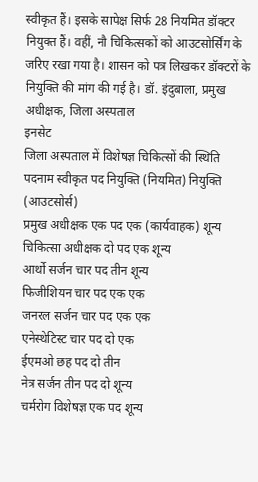स्वीकृत हैं। इसके सापेक्ष सिर्फ 28 नियमित डॉक्टर नियुक्त हैं। वहीं, नौ चिकित्सकों को आउटसोर्सिंग के जरिए रखा गया है। शासन को पत्र लिखकर डॉक्टरों के नियुक्ति की मांग की गई है। डॉ. इंदुबाला, प्रमुख अधीक्षक, जिला अस्पताल
इनसेट
जिला अस्पताल में विशेषज्ञ चिकित्सों की स्थिति
पदनाम स्वीकृत पद नियुक्ति (नियमित) नियुक्ति (आउटसोर्स)
प्रमुख अधीक्षक एक पद एक (कार्यवाहक) शून्य
चिकित्सा अधीक्षक दो पद एक शून्य
आर्थो सर्जन चार पद तीन शून्य
फिजीशियन चार पद एक एक
जनरल सर्जन चार पद एक एक
एनेस्थेटिस्ट चार पद दो एक
ईएमओ छह पद दो तीन
नेत्र सर्जन तीन पद दो शून्य
चर्मरोग विशेषज्ञ एक पद शून्य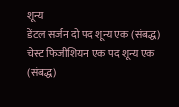शून्य
डेंटल सर्जन दो पद शून्य एक (संबद्ध)
चेस्ट फिजीशियन एक पद शून्य एक (संबद्ध)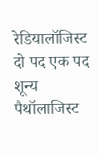रेडियालॉजिस्ट दो पद एक पद शून्य
पैथॉलाजिस्ट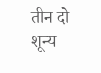तीन दो शून्य